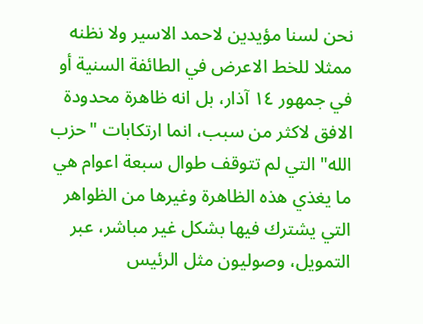نحن لسنا مؤيدين لاحمد الاسير ولا نظنه ممثلا للخط الاعرض في الطائفة السنية أو في جمهور ١٤ آذار، بل انه ظاهرة محدودة الافق لاكثر من سبب، انما ارتكابات "حزب الله" التي لم تتوقف طوال سبعة اعوام هي ما يغذي هذه الظاهرة وغيرها من الظواهر التي يشترك فيها بشكل غير مباشر، عبر التمويل، وصوليون مثل الرئيس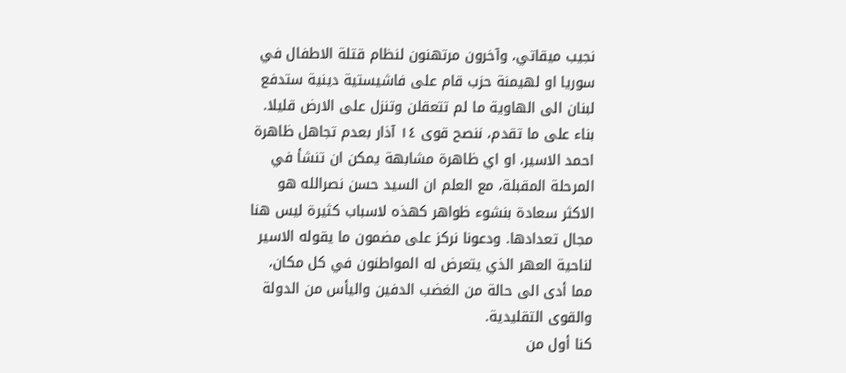نجيب ميقاتي، وآخرون مرتهنون لنظام قتلة الاطفال في سوريا او لهيمنة حزب قام على فاشيستية دينية ستدفع لبنان الى الهاوية ما لم تتعقلن وتنزل على الارض قليلا.
بناء على ما تقدم، ننصح قوى ١٤ آذار بعدم تجاهل ظاهرة احمد الاسير، او اي ظاهرة مشابهة يمكن ان تنشأ في المرحلة المقبلة، مع العلم ان السيد حسن نصرالله هو الاكثر سعادة بنشوء ظواهر كهذه لاسباب كثيرة ليس هنا مجال تعدادها. ودعونا نركز على مضمون ما يقوله الاسير لناحية العهر الذي يتعرض له المواطنون في كل مكان، مما أدى الى حالة من الغضب الدفين واليأس من الدولة والقوى التقليدية.
كنا أول من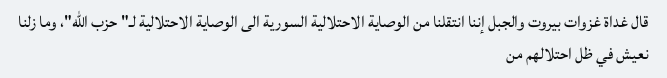قال غداة غزوات بيروت والجبل إننا انتقلنا من الوصاية الاحتلالية السورية الى الوصاية الاحتلالية لـ"حزب الله"، وما زلنا نعيش في ظل احتلالهم من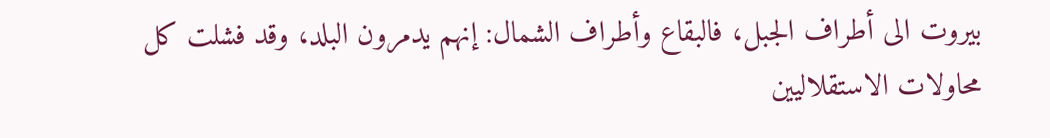بيروت الى أطراف الجبل، فالبقاع وأطراف الشمال: إنهم يدمرون البلد، وقد فشلت كل محاولات الاستقلاليين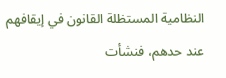النظامية المستظلة القانون في إيقافهم عند حدهم، فنشأت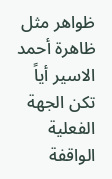ظواهر مثل ظاهرة أحمد الاسير أياً تكن الجهة الفعلية الواقفة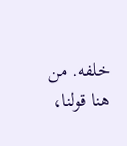خلفه. من هنا قولنا،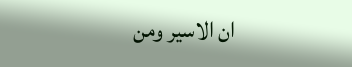ان الاسير ومن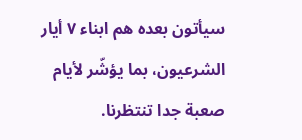سيأتون بعده هم ابناء ٧ أيار الشرعيون، بما يؤشّر لأيام صعبة جدا تنتظرنا.